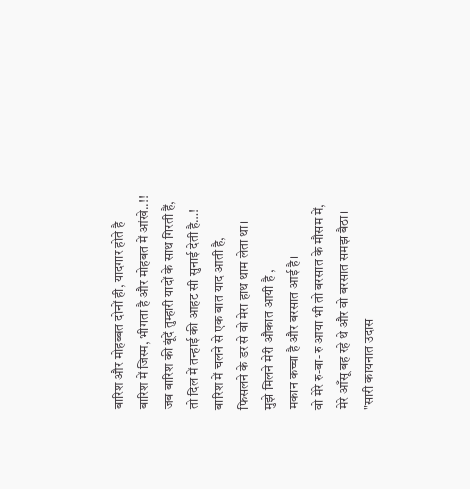बारिश और मोहब्बत दोनों ही, यादगार होते है
बारिश में जिस्म, भीगता है और मोहबत में आंखे..!!
जब बारिश की बूंदें तुम्हारी यादों के साथ गिरती हैं,
तो दिल में तन्हाई की आहट सी सुनाई देती है…!
बारिश में चलने से एक बात याद आती है,
फिसलने के डर से वो मेरा हाथ थाम लेता था।
मुझे मिलने मेरी औकात आयी है ,
मकान कच्चा है और बरसात आई है।
वो मेरे रु-बा-रु आया भी तो बरसात के मौसम में,
मेरे आँसू बह रहे थे और वो बरसात समझ बैठा।
"सारी कायनात उदास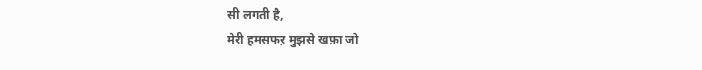सी लगती है,
मेरी हमसफऱ मुझसे खफ़ा जो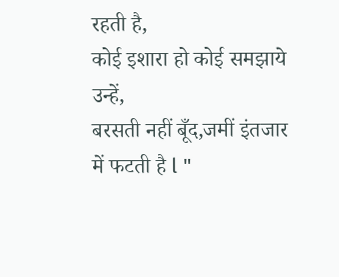रहती है,
कोई इशारा हो कोई समझाये उन्हें,
बरसती नहीं बूँद,जमीं इंतजार में फटती है l "